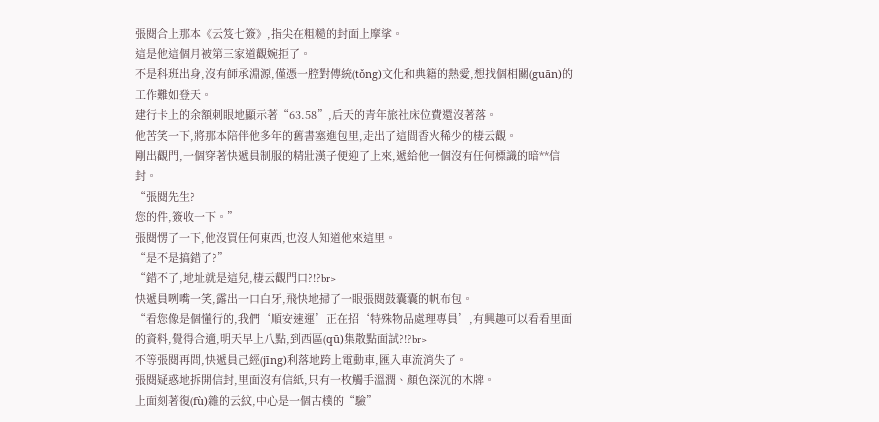張閱合上那本《云笈七簽》,指尖在粗糙的封面上摩挲。
這是他這個月被第三家道觀婉拒了。
不是科班出身,沒有師承淵源,僅憑一腔對傳統(tǒng)文化和典籍的熱愛,想找個相關(guān)的工作難如登天。
建行卡上的余額刺眼地顯示著“63.58”,后天的青年旅社床位費還沒著落。
他苦笑一下,將那本陪伴他多年的舊書塞進包里,走出了這間香火稀少的棲云觀。
剛出觀門,一個穿著快遞員制服的精壯漢子便迎了上來,遞給他一個沒有任何標識的暗**信封。
“張閱先生?
您的件,簽收一下。”
張閱愣了一下,他沒買任何東西,也沒人知道他來這里。
“是不是搞錯了?”
“錯不了,地址就是這兒,棲云觀門口?!?br>
快遞員咧嘴一笑,露出一口白牙,飛快地掃了一眼張閱鼓囊囊的帆布包。
“看您像是個懂行的,我們‘順安速運’正在招‘特殊物品處理專員’,有興趣可以看看里面的資料,覺得合適,明天早上八點,到西區(qū)集散點面試?!?br>
不等張閱再問,快遞員己經(jīng)利落地跨上電動車,匯入車流消失了。
張閱疑惑地拆開信封,里面沒有信紙,只有一枚觸手溫潤、顏色深沉的木牌。
上面刻著復(fù)雜的云紋,中心是一個古樸的“驗”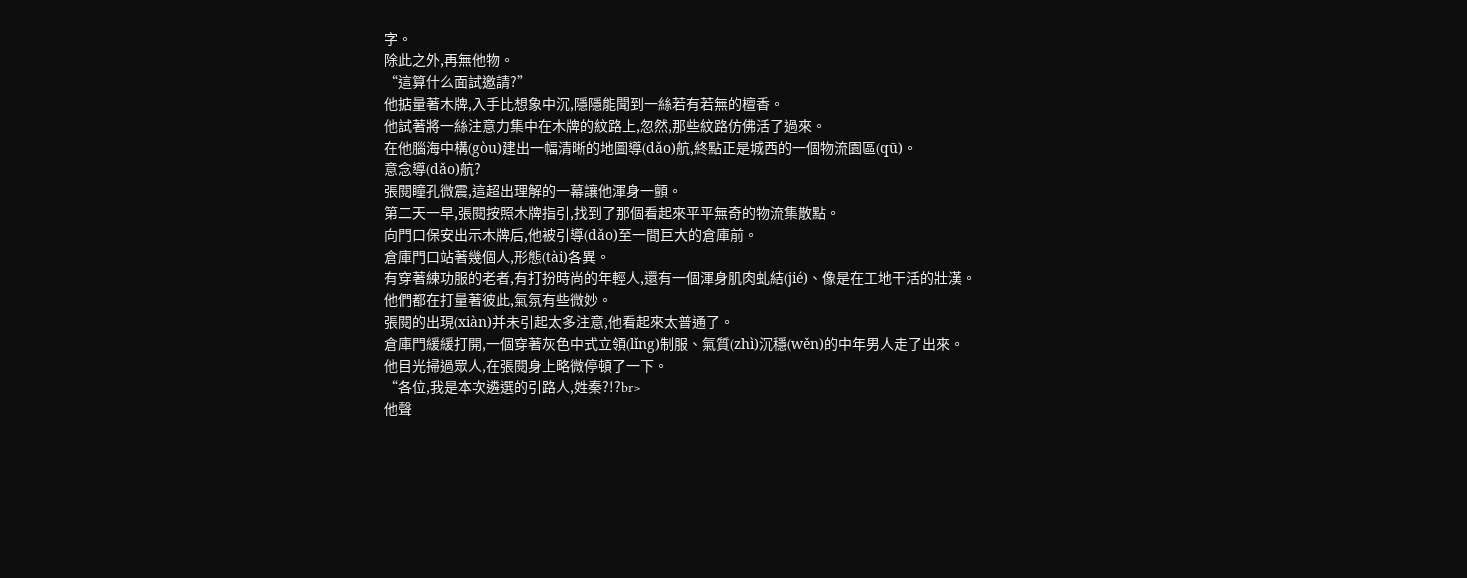字。
除此之外,再無他物。
“這算什么面試邀請?”
他掂量著木牌,入手比想象中沉,隱隱能聞到一絲若有若無的檀香。
他試著將一絲注意力集中在木牌的紋路上,忽然,那些紋路仿佛活了過來。
在他腦海中構(gòu)建出一幅清晰的地圖導(dǎo)航,終點正是城西的一個物流園區(qū)。
意念導(dǎo)航?
張閱瞳孔微震,這超出理解的一幕讓他渾身一顫。
第二天一早,張閱按照木牌指引,找到了那個看起來平平無奇的物流集散點。
向門口保安出示木牌后,他被引導(dǎo)至一間巨大的倉庫前。
倉庫門口站著幾個人,形態(tài)各異。
有穿著練功服的老者,有打扮時尚的年輕人,還有一個渾身肌肉虬結(jié)、像是在工地干活的壯漢。
他們都在打量著彼此,氣氛有些微妙。
張閱的出現(xiàn)并未引起太多注意,他看起來太普通了。
倉庫門緩緩打開,一個穿著灰色中式立領(lǐng)制服、氣質(zhì)沉穩(wěn)的中年男人走了出來。
他目光掃過眾人,在張閱身上略微停頓了一下。
“各位,我是本次遴選的引路人,姓秦?!?br>
他聲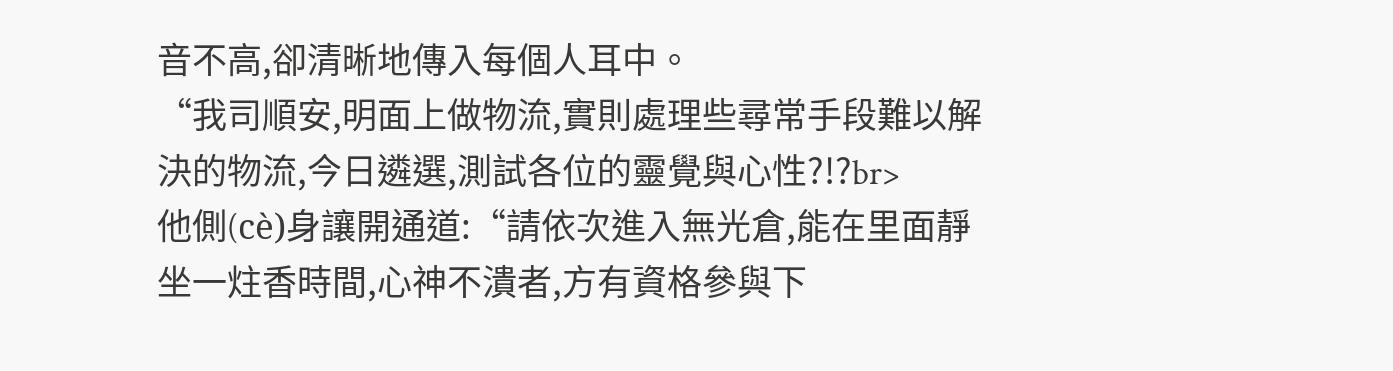音不高,卻清晰地傳入每個人耳中。
“我司順安,明面上做物流,實則處理些尋常手段難以解決的物流,今日遴選,測試各位的靈覺與心性?!?br>
他側(cè)身讓開通道:“請依次進入無光倉,能在里面靜坐一炷香時間,心神不潰者,方有資格參與下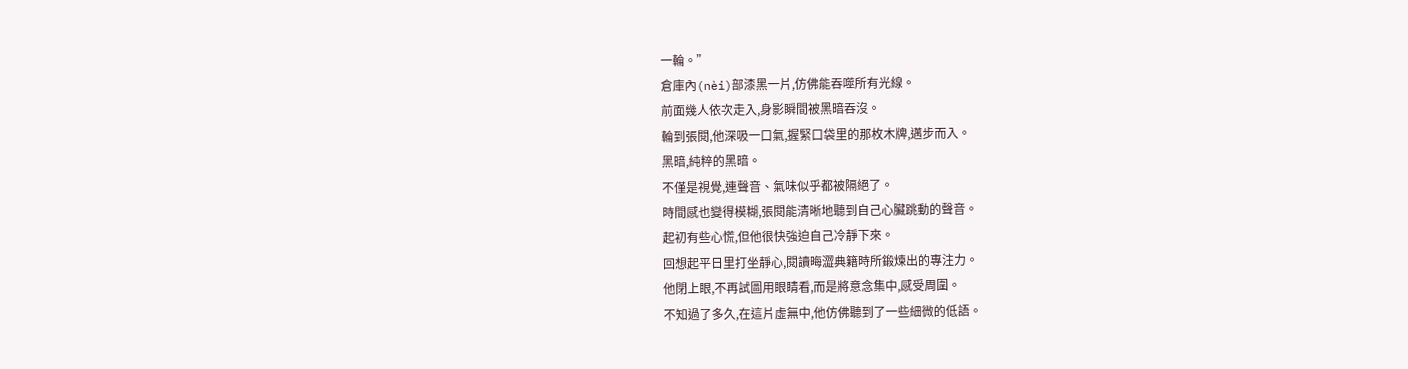一輪。”
倉庫內(nèi)部漆黑一片,仿佛能吞噬所有光線。
前面幾人依次走入,身影瞬間被黑暗吞沒。
輪到張閱,他深吸一口氣,握緊口袋里的那枚木牌,邁步而入。
黑暗,純粹的黑暗。
不僅是視覺,連聲音、氣味似乎都被隔絕了。
時間感也變得模糊,張閱能清晰地聽到自己心臟跳動的聲音。
起初有些心慌,但他很快強迫自己冷靜下來。
回想起平日里打坐靜心,閱讀晦澀典籍時所鍛煉出的專注力。
他閉上眼,不再試圖用眼睛看,而是將意念集中,感受周圍。
不知過了多久,在這片虛無中,他仿佛聽到了一些細微的低語。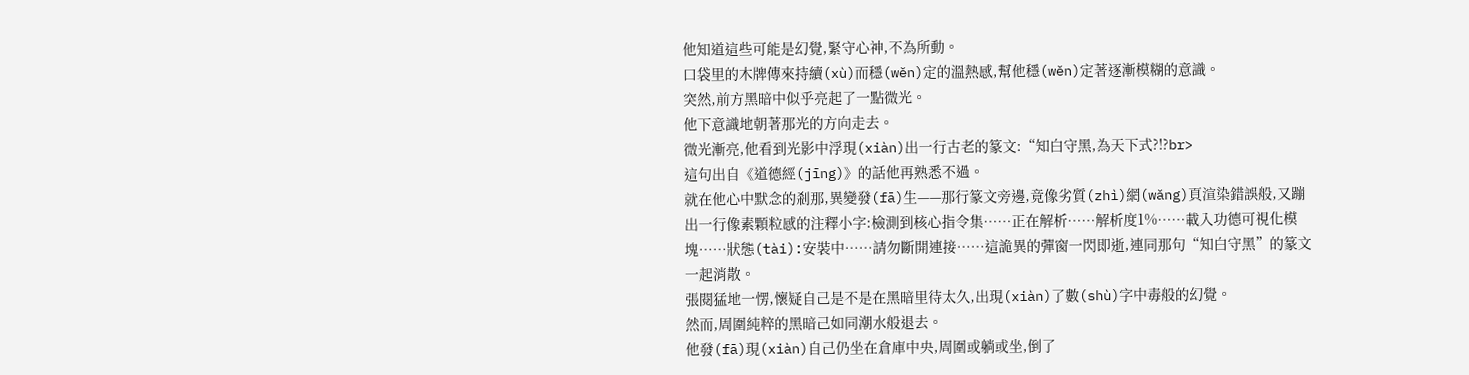他知道這些可能是幻覺,緊守心神,不為所動。
口袋里的木牌傳來持續(xù)而穩(wěn)定的溫熱感,幫他穩(wěn)定著逐漸模糊的意識。
突然,前方黑暗中似乎亮起了一點微光。
他下意識地朝著那光的方向走去。
微光漸亮,他看到光影中浮現(xiàn)出一行古老的篆文:“知白守黑,為天下式?!?br>
這句出自《道德經(jīng)》的話他再熟悉不過。
就在他心中默念的剎那,異變發(fā)生——那行篆文旁邊,竟像劣質(zhì)網(wǎng)頁渲染錯誤般,又蹦出一行像素顆粒感的注釋小字:檢測到核心指令集……正在解析……解析度1%……載入功德可視化模塊……狀態(tài):安裝中……請勿斷開連接……這詭異的彈窗一閃即逝,連同那句“知白守黑”的篆文一起消散。
張閱猛地一愣,懷疑自己是不是在黑暗里待太久,出現(xiàn)了數(shù)字中毒般的幻覺。
然而,周圍純粹的黑暗己如同潮水般退去。
他發(fā)現(xiàn)自己仍坐在倉庫中央,周圍或躺或坐,倒了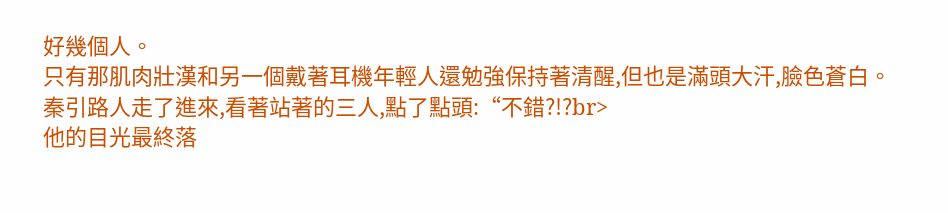好幾個人。
只有那肌肉壯漢和另一個戴著耳機年輕人還勉強保持著清醒,但也是滿頭大汗,臉色蒼白。
秦引路人走了進來,看著站著的三人,點了點頭:“不錯?!?br>
他的目光最終落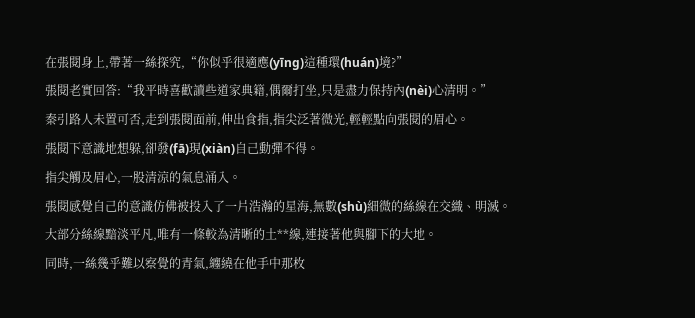在張閱身上,帶著一絲探究,“你似乎很適應(yīng)這種環(huán)境?”
張閱老實回答:“我平時喜歡讀些道家典籍,偶爾打坐,只是盡力保持內(nèi)心清明。”
秦引路人未置可否,走到張閱面前,伸出食指,指尖泛著微光,輕輕點向張閱的眉心。
張閱下意識地想躲,卻發(fā)現(xiàn)自己動彈不得。
指尖觸及眉心,一股清涼的氣息涌入。
張閱感覺自己的意識仿佛被投入了一片浩瀚的星海,無數(shù)細微的絲線在交織、明滅。
大部分絲線黯淡平凡,唯有一條較為清晰的土**線,連接著他與腳下的大地。
同時,一絲幾乎難以察覺的青氣,纏繞在他手中那枚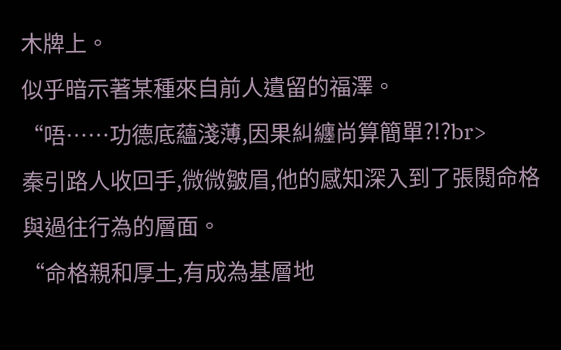木牌上。
似乎暗示著某種來自前人遺留的福澤。
“唔……功德底蘊淺薄,因果糾纏尚算簡單?!?br>
秦引路人收回手,微微皺眉,他的感知深入到了張閱命格與過往行為的層面。
“命格親和厚土,有成為基層地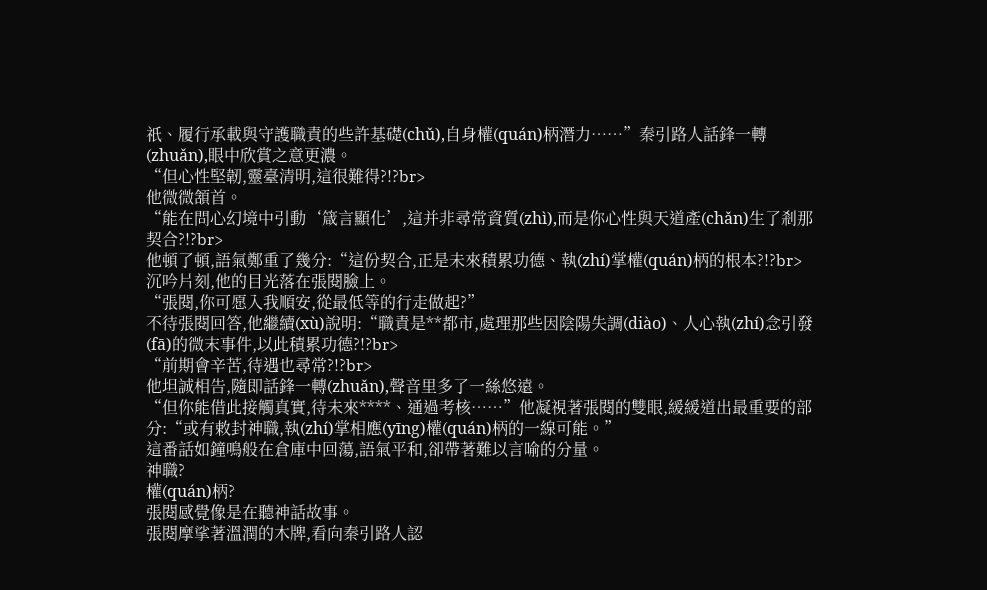祇、履行承載與守護職責的些許基礎(chǔ),自身權(quán)柄潛力……”秦引路人話鋒一轉(zhuǎn),眼中欣賞之意更濃。
“但心性堅韌,靈臺清明,這很難得?!?br>
他微微頷首。
“能在問心幻境中引動‘箴言顯化’,這并非尋常資質(zhì),而是你心性與天道產(chǎn)生了剎那契合?!?br>
他頓了頓,語氣鄭重了幾分:“這份契合,正是未來積累功德、執(zhí)掌權(quán)柄的根本?!?br>
沉吟片刻,他的目光落在張閱臉上。
“張閱,你可愿入我順安,從最低等的行走做起?”
不待張閱回答,他繼續(xù)說明:“職責是**都市,處理那些因陰陽失調(diào)、人心執(zhí)念引發(fā)的微末事件,以此積累功德?!?br>
“前期會辛苦,待遇也尋常?!?br>
他坦誠相告,隨即話鋒一轉(zhuǎn),聲音里多了一絲悠遠。
“但你能借此接觸真實,待未來****、通過考核……”他凝視著張閱的雙眼,緩緩道出最重要的部分:“或有敕封神職,執(zhí)掌相應(yīng)權(quán)柄的一線可能。”
這番話如鐘鳴般在倉庫中回蕩,語氣平和,卻帶著難以言喻的分量。
神職?
權(quán)柄?
張閱感覺像是在聽神話故事。
張閱摩挲著溫潤的木牌,看向秦引路人認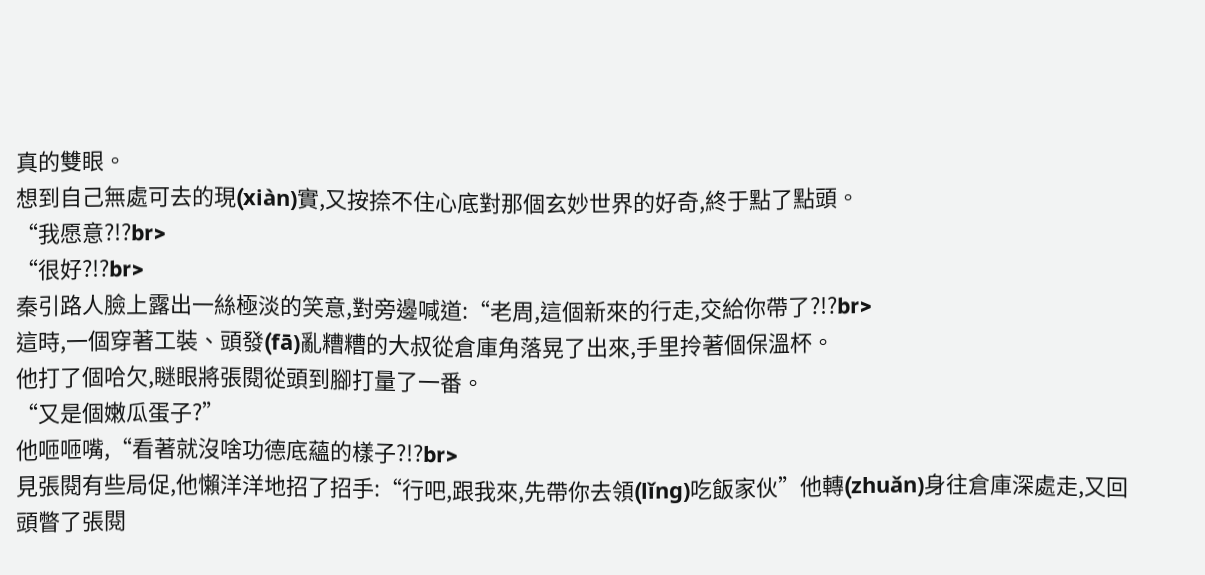真的雙眼。
想到自己無處可去的現(xiàn)實,又按捺不住心底對那個玄妙世界的好奇,終于點了點頭。
“我愿意?!?br>
“很好?!?br>
秦引路人臉上露出一絲極淡的笑意,對旁邊喊道:“老周,這個新來的行走,交給你帶了?!?br>
這時,一個穿著工裝、頭發(fā)亂糟糟的大叔從倉庫角落晃了出來,手里拎著個保溫杯。
他打了個哈欠,瞇眼將張閱從頭到腳打量了一番。
“又是個嫩瓜蛋子?”
他咂咂嘴,“看著就沒啥功德底蘊的樣子?!?br>
見張閱有些局促,他懶洋洋地招了招手:“行吧,跟我來,先帶你去領(lǐng)吃飯家伙”他轉(zhuǎn)身往倉庫深處走,又回頭瞥了張閱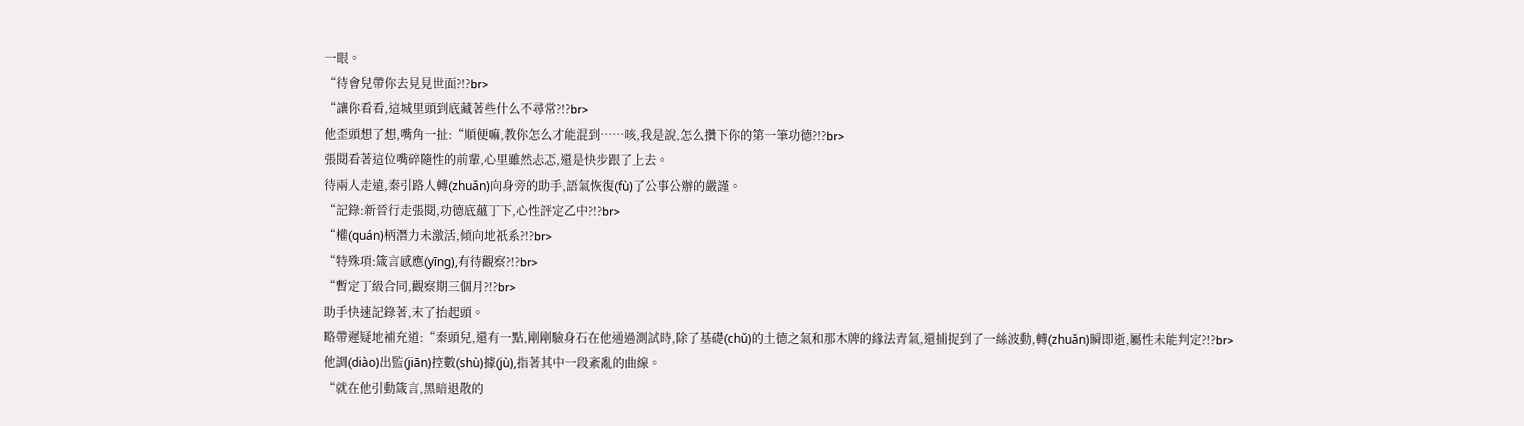一眼。
“待會兒帶你去見見世面?!?br>
“讓你看看,這城里頭到底藏著些什么不尋常?!?br>
他歪頭想了想,嘴角一扯:“順便嘛,教你怎么才能混到……咳,我是說,怎么攢下你的第一筆功德?!?br>
張閱看著這位嘴碎隨性的前輩,心里雖然忐忑,還是快步跟了上去。
待兩人走遠,秦引路人轉(zhuǎn)向身旁的助手,語氣恢復(fù)了公事公辦的嚴謹。
“記錄:新晉行走張閱,功德底蘊丁下,心性評定乙中?!?br>
“權(quán)柄潛力未激活,傾向地祇系?!?br>
“特殊項:箴言感應(yīng),有待觀察?!?br>
“暫定丁級合同,觀察期三個月?!?br>
助手快速記錄著,末了抬起頭。
略帶遲疑地補充道:“秦頭兒,還有一點,剛剛驗身石在他通過測試時,除了基礎(chǔ)的土德之氣和那木牌的緣法青氣,還捕捉到了一絲波動,轉(zhuǎn)瞬即逝,屬性未能判定?!?br>
他調(diào)出監(jiān)控數(shù)據(jù),指著其中一段紊亂的曲線。
“就在他引動箴言,黑暗退散的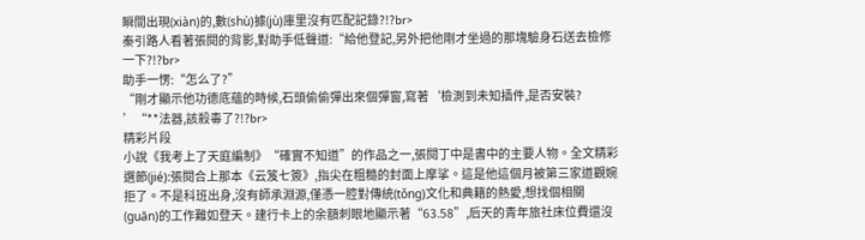瞬間出現(xiàn)的,數(shù)據(jù)庫里沒有匹配記錄?!?br>
秦引路人看著張閱的背影,對助手低聲道:“給他登記,另外把他剛才坐過的那塊驗身石送去檢修一下?!?br>
助手一愣:“怎么了?”
“剛才顯示他功德底蘊的時候,石頭偷偷彈出來個彈窗,寫著‘檢測到未知插件,是否安裝?
’“**法器,該殺毒了?!?br>
精彩片段
小說《我考上了天庭編制》“確實不知道”的作品之一,張閱丁中是書中的主要人物。全文精彩選節(jié):張閱合上那本《云笈七簽》,指尖在粗糙的封面上摩挲。這是他這個月被第三家道觀婉拒了。不是科班出身,沒有師承淵源,僅憑一腔對傳統(tǒng)文化和典籍的熱愛,想找個相關(guān)的工作難如登天。建行卡上的余額刺眼地顯示著“63.58”,后天的青年旅社床位費還沒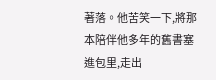著落。他苦笑一下,將那本陪伴他多年的舊書塞進包里,走出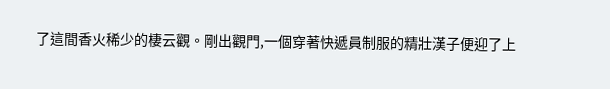了這間香火稀少的棲云觀。剛出觀門,一個穿著快遞員制服的精壯漢子便迎了上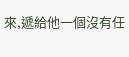來,遞給他一個沒有任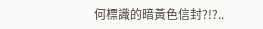何標識的暗黃色信封?!?..